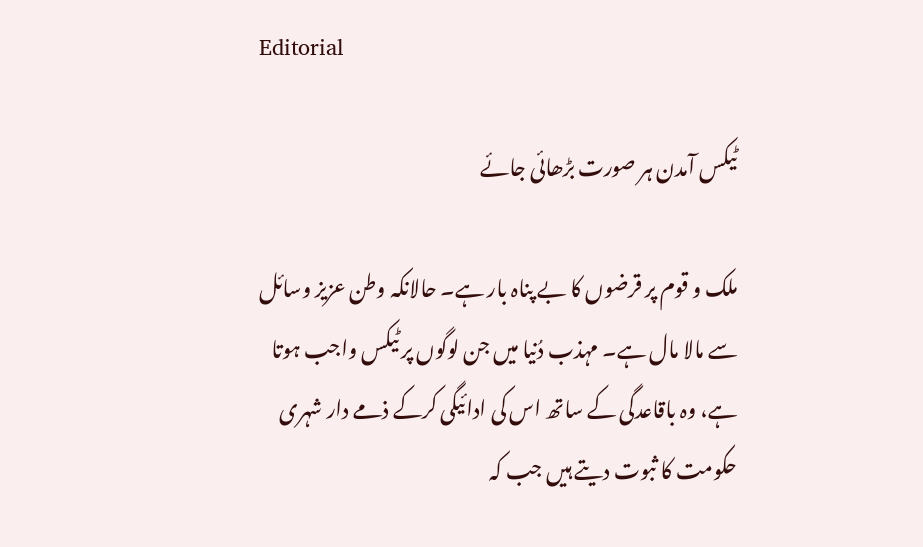Editorial

ٹیکس آمدن ہر صورت بڑھائی جائے

ملک و قوم پر قرضوں کا بے پناہ بار ہے۔ حالانکہ وطن عزیز وسائل سے مالا مال ہے۔ مہذب دُنیا میں جن لوگوں پر ٹیکس واجب ہوتا ہے، وہ باقاعدگی کے ساتھ اس کی ادائیگی کرکے ذمے دار شہری حکومت کا ثبوت دیتے ہیں جب کہ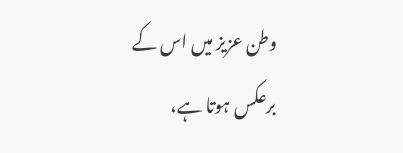وطن عزیز میں اس کے برعکس ہوتا ہے،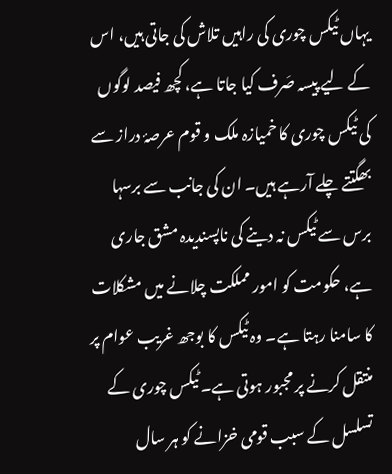یہاں ٹیکس چوری کی راہیں تلاش کی جاتی ہیں، اس کے لیے پیسہ صَرف کیا جاتا ہے، کچھ فیصد لوگوں کی ٹیکس چوری کا خمیازہ ملک و قوم عرصۂ دراز سے بھگتتے چلے آرہے ہیں۔ ان کی جانب سے برسہا برس سے ٹیکس نہ دینے کی ناپسندیدہ مشق جاری ہے، حکومت کو امور مملکت چلانے میں مشکلات کا سامنا رہتا ہے۔ وہ ٹیکس کا بوجھ غریب عوام پر منتقل کرنے پر مجبور ہوتی ہے۔ ٹیکس چوری کے تسلسل کے سبب قومی خزانے کو ہر سال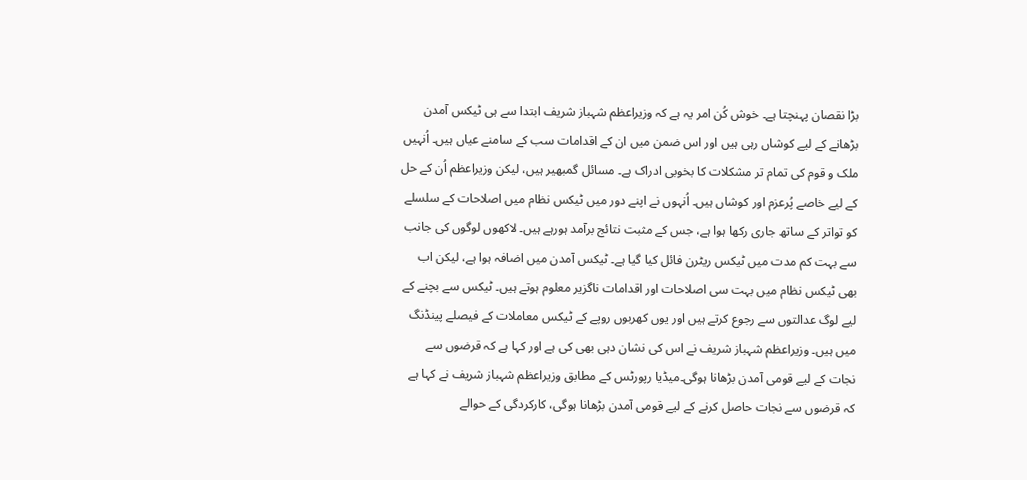بڑا نقصان پہنچتا ہے۔ خوش کُن امر یہ ہے کہ وزیراعظم شہباز شریف ابتدا سے ہی ٹیکس آمدن بڑھانے کے لیے کوشاں رہی ہیں اور اس ضمن میں ان کے اقدامات سب کے سامنے عیاں ہیں۔ اُنہیں ملک و قوم کی تمام تر مشکلات کا بخوبی ادراک ہے۔ مسائل گمبھیر ہیں، لیکن وزیراعظم اُن کے حل کے لیے خاصے پُرعزم اور کوشاں ہیں۔ اُنہوں نے اپنے دور میں ٹیکس نظام میں اصلاحات کے سلسلے کو تواتر کے ساتھ جاری رکھا ہوا ہے، جس کے مثبت نتائج برآمد ہورہے ہیں۔ لاکھوں لوگوں کی جانب سے بہت کم مدت میں ٹیکس ریٹرن فائل کیا گیا ہے۔ ٹیکس آمدن میں اضافہ ہوا ہے، لیکن اب بھی ٹیکس نظام میں بہت سی اصلاحات اور اقدامات ناگزیر معلوم ہوتے ہیں۔ ٹیکس سے بچنے کے لیے لوگ عدالتوں سے رجوع کرتے ہیں اور یوں کھربوں روپے کے ٹیکس معاملات کے فیصلے پینڈنگ میں ہیں۔ وزیراعظم شہباز شریف نے اس کی نشان دہی بھی کی ہے اور کہا ہے کہ قرضوں سے نجات کے لیے قومی آمدن بڑھانا ہوگی۔میڈیا رپورٹس کے مطابق وزیراعظم شہباز شریف نے کہا ہے کہ قرضوں سے نجات حاصل کرنے کے لیے قومی آمدن بڑھانا ہوگی، کارکردگی کے حوالے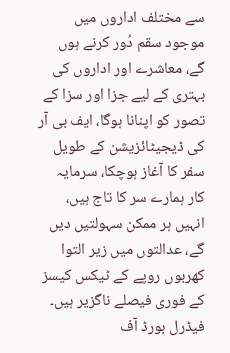سے مختلف اداروں میں موجود سقم دُور کرنے ہوں گے، معاشرے اور اداروں کی بہتری کے لیے جزا اور سزا کے تصور کو اپنانا ہوگا، ایف بی آر کی ڈیجیٹائزیشن کے طویل سفر کا آغاز ہوچکا، سرمایہ کار ہمارے سر کا تاج ہیں، انہیں ہر ممکن سہولتیں دیں گے، عدالتوں میں زیر التوا کھربوں روپے کے ٹیکس کیسز کے فوری فیصلے ناگزیر ہیں۔ فیڈرل بورڈ آف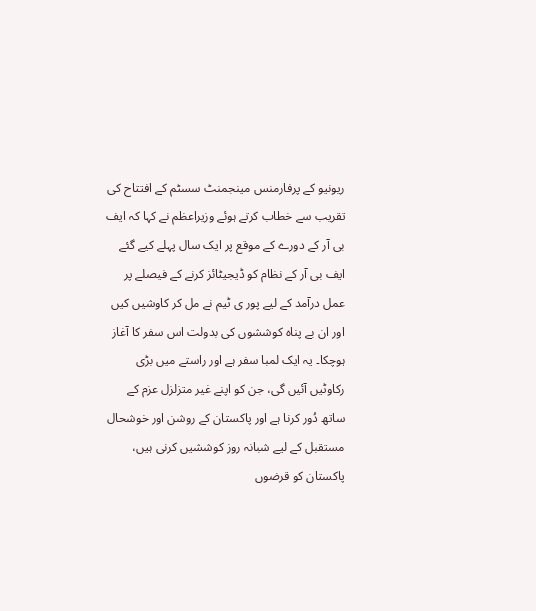ریونیو کے پرفارمنس مینجمنٹ سسٹم کے افتتاح کی تقریب سے خطاب کرتے ہوئے وزیراعظم نے کہا کہ ایف بی آر کے دورے کے موقع پر ایک سال پہلے کیے گئے ایف بی آر کے نظام کو ڈیجیٹائز کرنے کے فیصلے پر عمل درآمد کے لیے پور ی ٹیم نے مل کر کاوشیں کیں اور ان بے پناہ کوششوں کی بدولت اس سفر کا آغاز ہوچکا۔ یہ ایک لمبا سفر ہے اور راستے میں بڑی رکاوٹیں آئیں گی، جن کو اپنے غیر متزلزل عزم کے ساتھ دُور کرنا ہے اور پاکستان کے روشن اور خوشحال مستقبل کے لیے شبانہ روز کوششیں کرنی ہیں، پاکستان کو قرضوں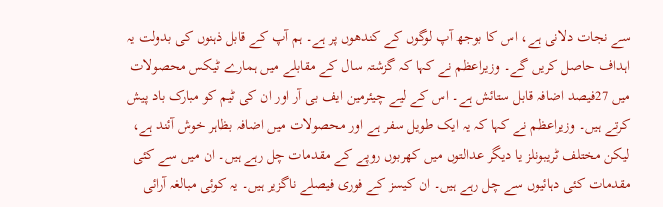سے نجات دلانی ہے، اس کا بوجھ آپ لوگوں کے کندھوں پر ہے۔ ہم آپ کے قابل ذہنوں کی بدولت یہ اہداف حاصل کریں گے۔ وزیراعظم نے کہا کہ گزشتہ سال کے مقابلے میں ہمارے ٹیکس محصولات میں 27فیصد اضافہ قابل ستائش ہے۔ اس کے لیے چیئرمین ایف بی آر اور ان کی ٹیم کو مبارک باد پیش کرتے ہیں۔ وزیراعظم نے کہا کہ یہ ایک طویل سفر ہے اور محصولات میں اضافہ بظاہر خوش آئند ہے، لیکن مختلف ٹریبونلز یا دیگر عدالتوں میں کھربوں روپے کے مقدمات چل رہے ہیں۔ ان میں سے کئی مقدمات کئی دہائیوں سے چل رہے ہیں۔ ان کیسز کے فوری فیصلے ناگزیر ہیں۔ یہ کوئی مبالغہ آرائی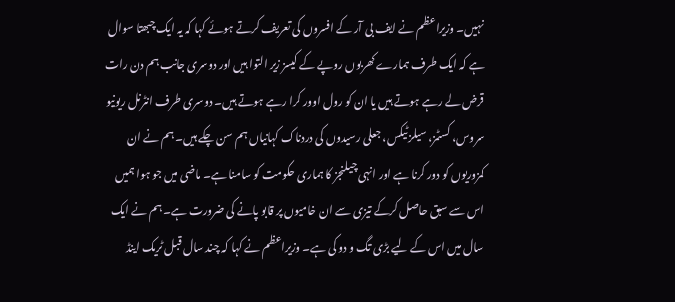نہیں۔ وزیراعظم نے ایف بی آر کے افسروں کی تعریف کرتے ہوئے کہا کہ یہ ایک چبھتا سوال ہے کہ ایک طرف ہمارے کھربوں روپے کے کیسز زیر التوا ہیں اور دوسری جانب ہم دن رات قرض لے رہے ہوتے ہیں یا ان کو رول اوور کرا رہے ہوتے ہیں۔ دوسری طرف انٹرنل ریونیو سروس، کسٹمز، سیلز ٹیکس، جعلی رسیدوں کی دردناک کہانیاں ہم سن چکے ہیں۔ ہم نے ان کمزوریوں کو دور کرنا ہے اور انہی چیلنجز کا ہماری حکومت کو سامنا ہے۔ ماضی میں جو ہوا ہمیں اس سے سبق حاصل کرکے تیزی سے ان خامیوں پر قابو پانے کی ضرورت ہے۔ ہم نے ایک سال میں اس کے لیے بڑی تگ و دو کی ہے۔ وزیراعظم نے کہا کہ چند سال قبل ٹریک اینڈ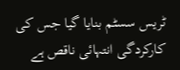ٹریس سسٹم بنایا گیا جس کی کارکردگی انتہائی ناقص ہے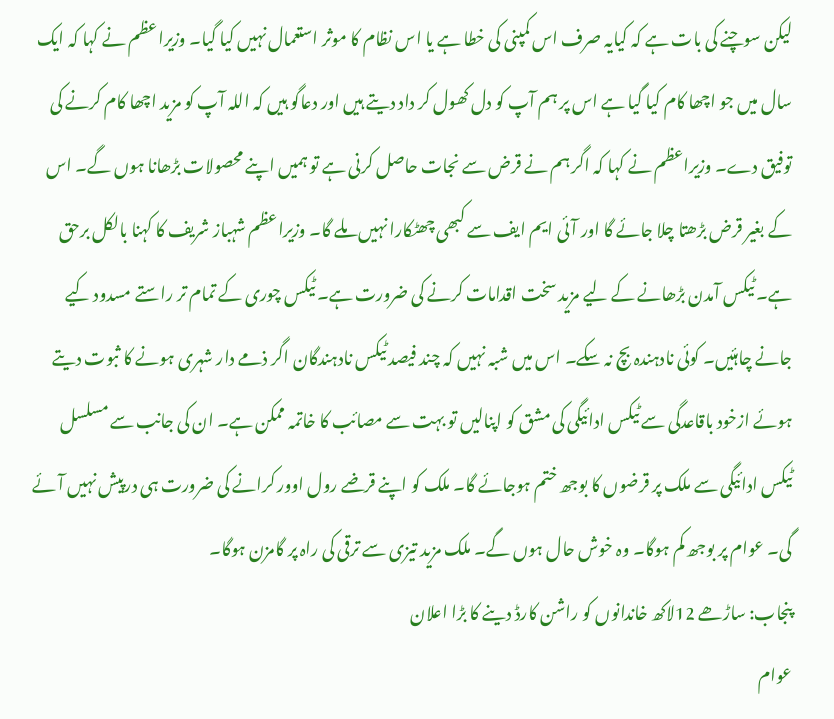لیکن سوچنے کی بات ہے کہ کیایہ صرف اس کمپنی کی خطا ہے یا اس نظام کا موثر استعمال نہیں کیا گیا۔ وزیراعظم نے کہا کہ ایک سال میں جو اچھا کام کیا گیا ہے اس پر ہم آپ کو دل کھول کر داد دیتے ہیں اور دعاگو ہیں کہ اللہ آپ کو مزید اچھا کام کرنے کی توفیق دے۔ وزیراعظم نے کہا کہ اگر ہم نے قرض سے نجات حاصل کرنی ہے تو ہمیں اپنے محصولات بڑھانا ہوں گے۔ اس کے بغیر قرض بڑھتا چلا جائے گا اور آئی ایم ایف سے کبھی چھٹکارا نہیں ملے گا۔ وزیراعظم شہباز شریف کا کہنا بالکل برحق ہے۔ ٹیکس آمدن بڑھانے کے لیے مزید سخت اقدامات کرنے کی ضرورت ہے۔ ٹیکس چوری کے تمام تر راستے مسدود کیے جانے چاہئیں۔ کوئی نادہندہ بچ نہ سکے۔ اس میں شبہ نہیں کہ چند فیصد ٹیکس نادہندگان اگر ذمے دار شہری ہونے کا ثبوت دیتے ہوئے ازخود باقاعدگی سے ٹیکس ادائیگی کی مشق کو اپنالیں تو بہت سے مصائب کا خاتمہ ممکن ہے۔ ان کی جانب سے مسلسل ٹیکس ادائیگی سے ملک پر قرضوں کا بوجھ ختم ہوجائے گا۔ ملک کو اپنے قرضے رول اوور کرانے کی ضرورت ہی درپیش نہیں آئے گی۔ عوام پر بوجھ کم ہوگا۔ وہ خوش حال ہوں گے۔ ملک مزید تیزی سے ترقی کی راہ پر گامزن ہوگا۔
پنجاب: ساڑھے 12لاکھ خاندانوں کو راشن کارڈ دینے کا بڑا اعلان
عوام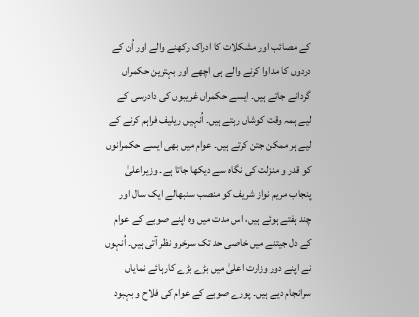کے مصائب اور مشکلات کا ادراک رکھنے والے اور اُن کے دردوں کا مداوا کرنے والے ہی اچھے اور بہترین حکمراں گردانے جاتے ہیں۔ ایسے حکمراں غریبوں کی دادرسی کے لیے ہمہ وقت کوشاں رہتے ہیں۔ اُنہیں ریلیف فراہم کرنے کے لیے ہر ممکن جتن کرتے ہیں۔ عوام میں بھی ایسے حکمرانوں کو قدر و منزلت کی نگاہ سے دیکھا جاتا ہے۔ وزیراعلیٰ پنجاب مریم نواز شریف کو منصب سنبھالے ایک سال اور چند ہفتے ہوئے ہیں، اس مدت میں وہ اپنے صوبے کے عوام کے دل جیتنے میں خاصی حد تک سرخرو نظر آتی ہیں۔ اُنہوں نے اپنے دور وزارت اعلیٰ میں بڑے بڑے کارہائے نمایاں سرانجام دیے ہیں۔ پورے صوبے کے عوام کی فلاح و بہبود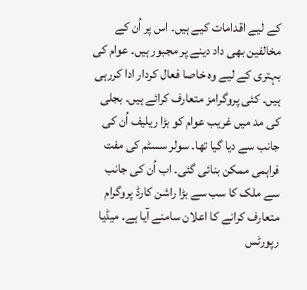کے لیے اقدامات کیے ہیں۔ اس پر اُن کے مخالفین بھی داد دینے پر مجبور ہیں۔ عوام کی بہتری کے لیے وہ خاصا فعال کردار ادا کررہی ہیں۔ کئی پروگرامز متعارف کرائے ہیں۔ بجلی کی مد میں غریب عوام کو بڑا ریلیف اُن کی جانب سے دیا گیا تھا۔ سولر سسٹم کی مفت فراہمی ممکن بنائی گئی۔ اب اُن کی جانب سے ملک کا سب سے بڑا راشن کارڈ پروگرام متعارف کرانے کا اعلان سامنے آیا ہے۔ میڈیا رپورٹس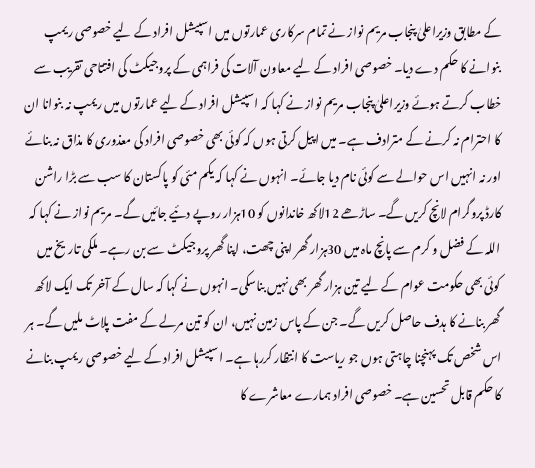کے مطابق وزیراعلیٰ پنجاب مریم نواز نے تمام سرکاری عمارتوں میں اسپیشل افراد کے لیے خصوصی ریمپ بنوانے کا حکم دے دیا۔ خصوصی افراد کے لیے معاون آلات کی فراہمی کے پروجیکٹ کی افتتاحی تقریب سے خطاب کرتے ہوئے وزیراعلیٰ پنجاب مریم نواز نے کہا کہ اسپیشل افراد کے لیے عمارتوں میں ریمپ نہ بنوانا ان کا احترام نہ کرنے کے مترادف ہے۔ میں اپیل کرتی ہوں کہ کوئی بھی خصوصی افراد کی معذوری کا مذاق نہ بنائے اور نہ انہیں اس حوالے سے کوئی نام دیا جائے۔ انہوں نے کہا کہ یکم مئی کو پاکستان کا سب سے بڑا راشن کارڈ پروگرام لانچ کریں گے۔ ساڑھے 12لاکھ خاندانوں کو 10ہزار روپے دئیے جائیں گے۔ مریم نواز نے کہا کہ اللہ کے فضل و کرم سے پانچ ماہ میں 30ہزار گھر اپنی چھت، اپنا گھر پروجیکٹ سے بن رہے۔ ملکی تاریخ میں کوئی بھی حکومت عوام کے لیے تین ہزار گھر بھی نہیں بناسکی۔ انہوں نے کہا کہ سال کے آخر تک ایک لاکھ گھر بنانے کا ہدف حاصل کریں گے۔ جن کے پاس زمین نہیں، ان کو تین مرلے کے مفت پلاٹ ملیں گے۔ ہر اس شخص تک پہنچنا چاہتی ہوں جو ریاست کا انتظار کررہا ہے۔ اسپیشل افراد کے لیے خصوصی ریمپ بنانے کا حکم قابل تحسین ہے۔ خصوصی افراد ہمارے معاشرے کا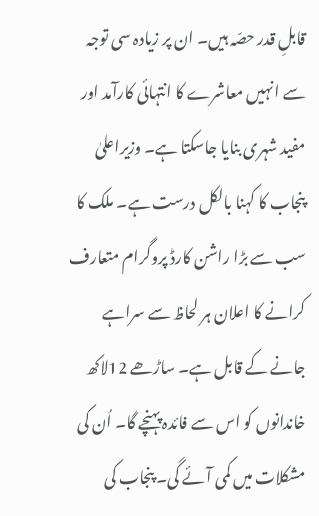قابلِ قدر حصّہ ہیں۔ ان پر زیادہ سی توجہ سے انہیں معاشرے کا انتہائی کارآمد اور مفید شہری بنایا جاسکتا ہے۔ وزیراعلیٰ پنجاب کا کہنا بالکل درست ہے۔ ملک کا سب سے بڑا راشن کارڈ پروگرام متعارف کرانے کا اعلان ہر لحاظ سے سراہے جانے کے قابل ہے۔ ساڑھے 12لاکھ خاندانوں کو اس سے فائدہ پہنچے گا۔ اُن کی مشکلات میں کمی آئے گی۔ پنجاب کی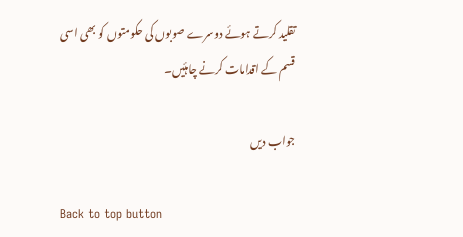تقلید کرتے ہوئے دوسرے صوبوں کی حکومتوں کو بھی اسی قسم کے اقدامات کرنے چاہئیں۔

جواب دیں

Back to top button